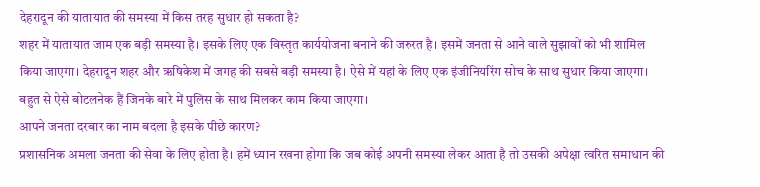देहरादून की यातायात की समस्या में किस तरह सुधार हो सकता है?
शहर में यातायात जाम एक बड़ी समस्या है। इसके लिए एक विस्तृत कार्ययोजना बनाने की जरुरत है। इसमें जनता से आने वाले सुझावों को भी शामिल किया जाएगा। देहरादून शहर और ऋषिकेश में जगह की सबसे बड़ी समस्या है। ऐसे में यहां के लिए एक इंजीनियरिंग सोच के साथ सुधार किया जाएगा। बहुत से ऐसे बोटलनेक हैं जिनके बारे में पुलिस के साथ मिलकर काम किया जाएगा।
आपने जनता दरबार का नाम बदला है इसके पीछे कारण?
प्रशासनिक अमला जनता की सेवा के लिए होता है। हमें ध्यान रखना होगा कि जब कोई अपनी समस्या लेकर आता है तो उसकी अपेक्षा त्वरित समाधान की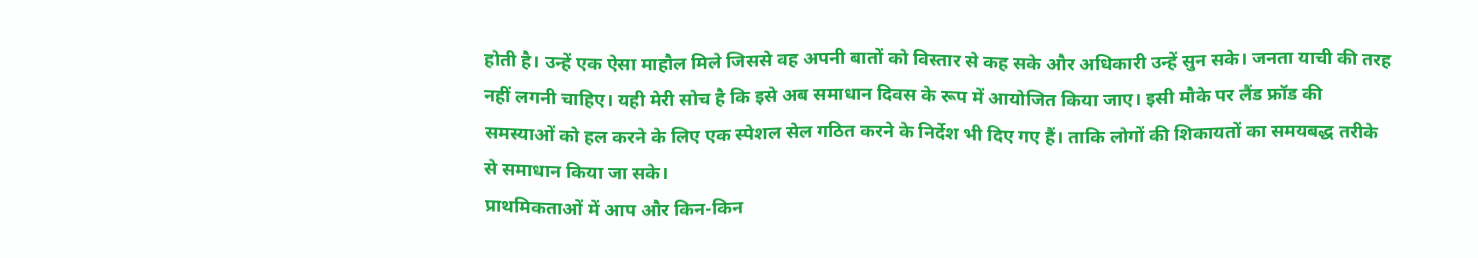होती है। उन्हें एक ऐसा माहौल मिले जिससे वह अपनी बातों को विस्तार से कह सके और अधिकारी उन्हें सुन सके। जनता याची की तरह नहीं लगनी चाहिए। यही मेरी सोच है कि इसे अब समाधान दिवस के रूप में आयोजित किया जाए। इसी मौके पर लैंड फ्रॉड की समस्याओं को हल करने के लिए एक स्पेशल सेल गठित करने के निर्देश भी दिए गए हैं। ताकि लोगों की शिकायतों का समयबद्ध तरीके से समाधान किया जा सके।
प्राथमिकताओं में आप और किन-किन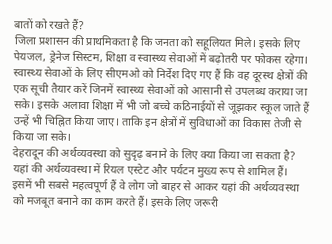बातों को रखते हैं?
जिला प्रशासन की प्राथमिकता है कि जनता को सहूलियत मिले। इसके लिए पेयजल, ड्रेनेज सिस्टम, शिक्षा व स्वास्थ्य सेवाओं में बढ़ोतरी पर फोकस रहेगा। स्वास्थ्य सेवाओं के लिए सीएमओ को निर्देश दिए गए हैं कि वह दूरस्थ क्षेत्रों की एक सूची तैयार करें जिनमें स्वास्थ्य सेवाओं को आसानी से उपलब्ध कराया जा सके। इसके अलावा शिक्षा में भी जो बच्चे कठिनाईयों से जूझकर स्कूल जाते हैं उन्हें भी चिह्नित किया जाए। ताकि इन क्षेत्रों में सुविधाओं का विकास तेजी से किया जा सके।
देहरादून की अर्थव्यवस्था को सुदृढ़ बनाने के लिए क्या किया जा सकता है?
यहां की अर्थव्यवस्था में रियल एस्टेट और पर्यटन मुख्य रूप से शामिल हैं। इसमें भी सबसे महत्वपूर्ण हैं वे लोग जो बाहर से आकर यहां की अर्थव्यवस्था को मजबूत बनाने का काम करते हैं। इसके लिए जरूरी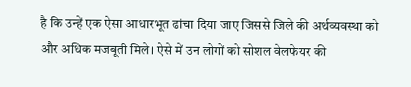है कि उन्हें एक ऐसा आधारभूत ढांचा दिया जाए जिससे जिले की अर्थव्यवस्था को और अधिक मजबूती मिले। ऐसे में उन लोगों को सोशल वेलफेयर की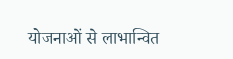योजनाओं से लाभान्वित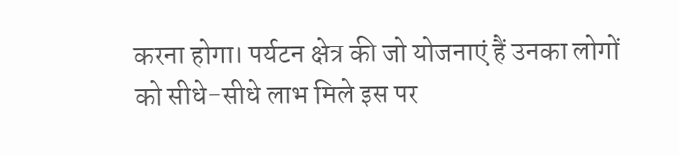करना होगा। पर्यटन क्षेत्र की जो योजनाएं हैं उनका लोगों को सीधे-सीधे लाभ मिले इस पर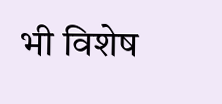भी विशेष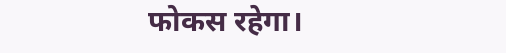फोकस रहेगा।